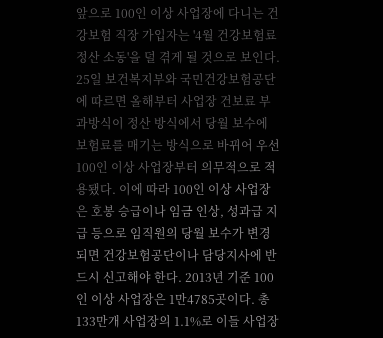앞으로 100인 이상 사업장에 다니는 건강보험 직장 가입자는 '4월 건강보험료 정산 소동'을 덜 겪게 될 것으로 보인다.
25일 보건복지부와 국민건강보험공단에 따르면 올해부터 사업장 건보료 부과방식이 정산 방식에서 당월 보수에 보험료를 매기는 방식으로 바뀌어 우선 100인 이상 사업장부터 의무적으로 적용됐다. 이에 따라 100인 이상 사업장은 호봉 승급이나 임금 인상, 성과급 지급 등으로 임직원의 당월 보수가 변경되면 건강보험공단이나 담당지사에 반드시 신고해야 한다. 2013년 기준 100인 이상 사업장은 1만4785곳이다. 총 133만개 사업장의 1.1%로 이들 사업장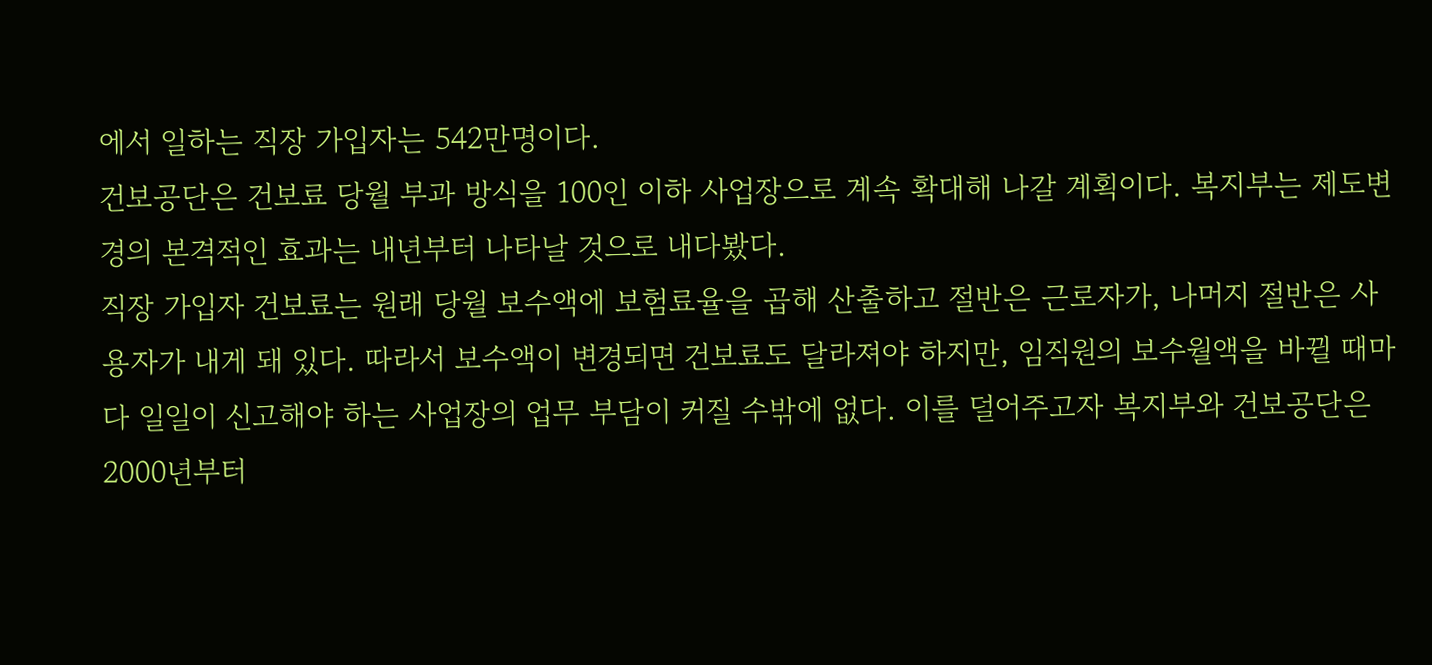에서 일하는 직장 가입자는 542만명이다.
건보공단은 건보료 당월 부과 방식을 100인 이하 사업장으로 계속 확대해 나갈 계획이다. 복지부는 제도변경의 본격적인 효과는 내년부터 나타날 것으로 내다봤다.
직장 가입자 건보료는 원래 당월 보수액에 보험료율을 곱해 산출하고 절반은 근로자가, 나머지 절반은 사용자가 내게 돼 있다. 따라서 보수액이 변경되면 건보료도 달라져야 하지만, 임직원의 보수월액을 바뀔 때마다 일일이 신고해야 하는 사업장의 업무 부담이 커질 수밖에 없다. 이를 덜어주고자 복지부와 건보공단은 2000년부터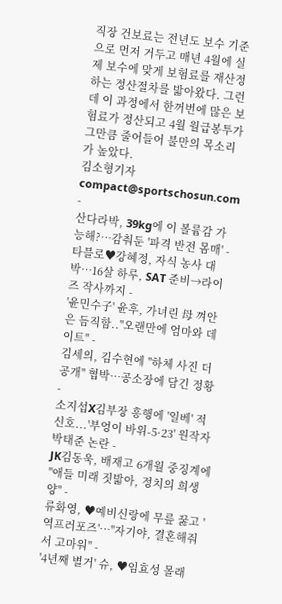직장 건보료는 전년도 보수 기준으로 먼저 거두고 매년 4월에 실제 보수에 맞게 보험료를 재산정하는 정산절차를 밟아왔다. 그런데 이 과정에서 한꺼번에 많은 보험료가 정산되고 4월 월급봉투가 그만큼 줄어들어 불만의 목소리가 높았다.
김소형기자 compact@sportschosun.com
-
산다라박, 39kg에 이 볼륨감 가능해?…감춰둔 '파격 반전 몸매' -
타블로♥강혜정, 자식 농사 대박…16살 하루, SAT 준비→라이즈 작사까지 -
'윤민수子' 윤후, 가녀린 母 껴안은 듬직함.."오랜만에 엄마와 데이트" -
김세의, 김수현에 "하체 사진 더 공개" 협박…공소장에 담긴 정황 -
소지섭X김부장 흥행에 '일베' 적신호...'부엉이 바위-5·23' 원작자 박태준 논란 -
JK김동욱, 배재고 6개월 중징계에 "애들 미래 짓밟아, 정치의 희생양" -
류화영, ♥예비신랑에 무릎 꿇고 '역프러포즈'…"자기야, 결혼해줘서 고마워" -
'4년째 별거' 슈, ♥임효성 몰래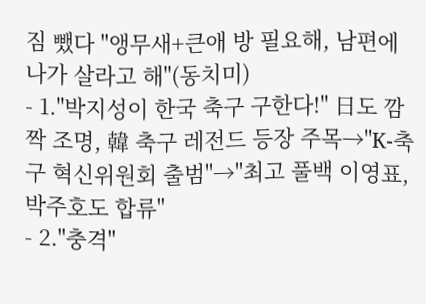짐 뺐다 "앵무새+큰애 방 필요해, 남편에 나가 살라고 해"(동치미)
- 1."박지성이 한국 축구 구한다!" 日도 깜짝 조명, 韓 축구 레전드 등장 주목→"K-축구 혁신위원회 출범"→"최고 풀백 이영표, 박주호도 합류"
- 2."충격"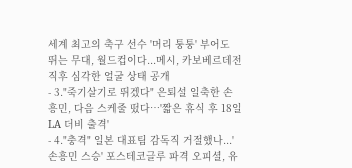세계 최고의 축구 선수 '머리 퉁퉁' 부어도 뛰는 무대, 월드컵이다...메시, 카보베르데전 직후 심각한 얼굴 상태 공개
- 3."죽기살기로 뛰겠다" 은퇴설 일축한 손흥민, 다음 스케줄 떴다…'짧은 휴식 후 18일 LA 더비 출격'
- 4."충격" 일본 대표팀 감독직 거절했나...'손흥민 스승' 포스테코글루 파격 오피셜, 유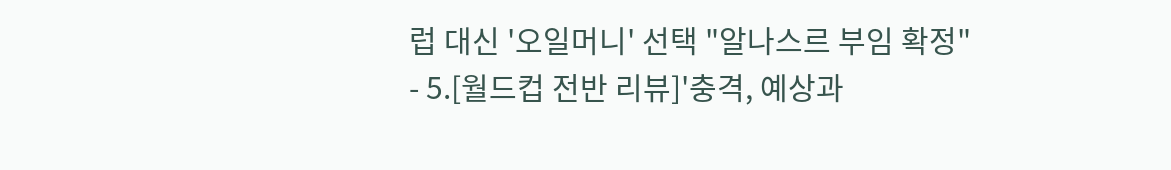럽 대신 '오일머니' 선택 "알나스르 부임 확정"
- 5.[월드컵 전반 리뷰]'충격, 예상과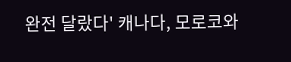완전 달랐다' 캐나다, 모로코와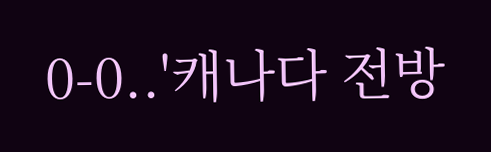0-0..'캐나다 전방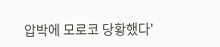압박에 모로코 당황했다'